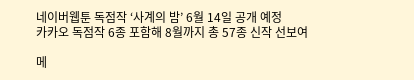네이버웹툰 독점작 ‘사계의 밤’ 6월 14일 공개 예정
카카오 독점작 6종 포함해 8월까지 총 57종 신작 선보여

메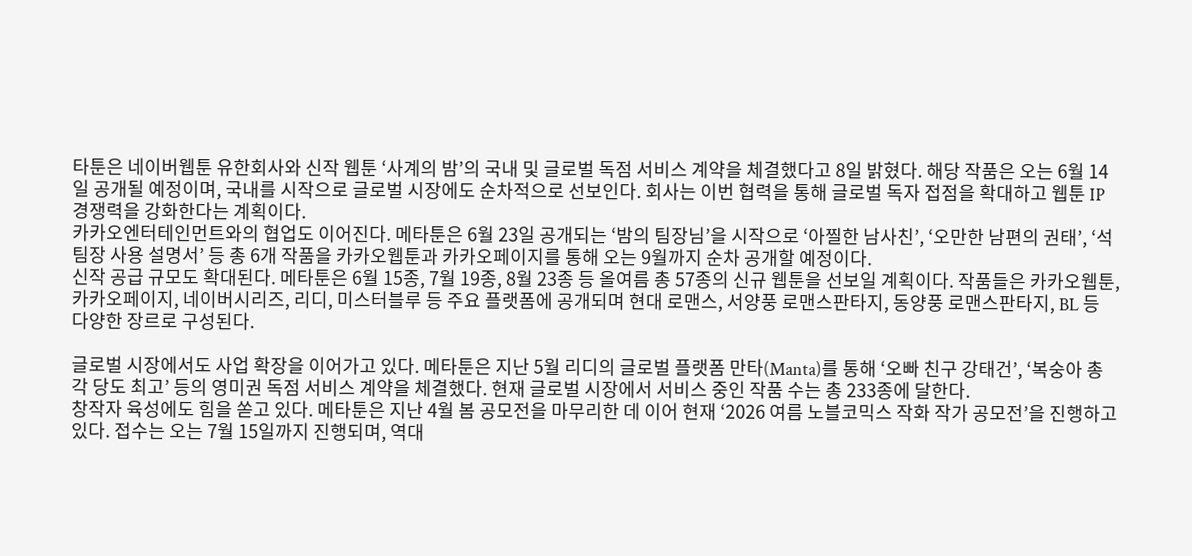타툰은 네이버웹툰 유한회사와 신작 웹툰 ‘사계의 밤’의 국내 및 글로벌 독점 서비스 계약을 체결했다고 8일 밝혔다. 해당 작품은 오는 6월 14일 공개될 예정이며, 국내를 시작으로 글로벌 시장에도 순차적으로 선보인다. 회사는 이번 협력을 통해 글로벌 독자 접점을 확대하고 웹툰 IP 경쟁력을 강화한다는 계획이다.
카카오엔터테인먼트와의 협업도 이어진다. 메타툰은 6월 23일 공개되는 ‘밤의 팀장님’을 시작으로 ‘아찔한 남사친’, ‘오만한 남편의 권태’, ‘석팀장 사용 설명서’ 등 총 6개 작품을 카카오웹툰과 카카오페이지를 통해 오는 9월까지 순차 공개할 예정이다.
신작 공급 규모도 확대된다. 메타툰은 6월 15종, 7월 19종, 8월 23종 등 올여름 총 57종의 신규 웹툰을 선보일 계획이다. 작품들은 카카오웹툰, 카카오페이지, 네이버시리즈, 리디, 미스터블루 등 주요 플랫폼에 공개되며 현대 로맨스, 서양풍 로맨스판타지, 동양풍 로맨스판타지, BL 등 다양한 장르로 구성된다.

글로벌 시장에서도 사업 확장을 이어가고 있다. 메타툰은 지난 5월 리디의 글로벌 플랫폼 만타(Manta)를 통해 ‘오빠 친구 강태건’, ‘복숭아 총각 당도 최고’ 등의 영미권 독점 서비스 계약을 체결했다. 현재 글로벌 시장에서 서비스 중인 작품 수는 총 233종에 달한다.
창작자 육성에도 힘을 쏟고 있다. 메타툰은 지난 4월 봄 공모전을 마무리한 데 이어 현재 ‘2026 여름 노블코믹스 작화 작가 공모전’을 진행하고 있다. 접수는 오는 7월 15일까지 진행되며, 역대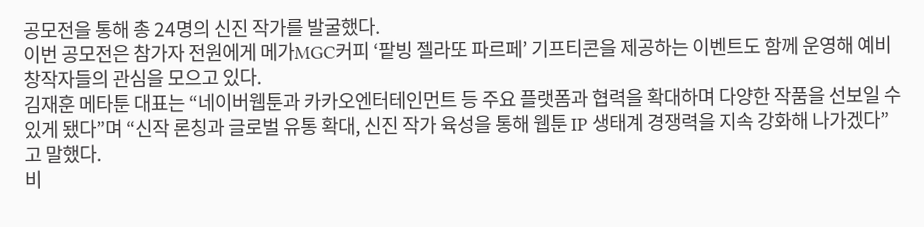공모전을 통해 총 24명의 신진 작가를 발굴했다.
이번 공모전은 참가자 전원에게 메가MGC커피 ‘팥빙 젤라또 파르페’ 기프티콘을 제공하는 이벤트도 함께 운영해 예비 창작자들의 관심을 모으고 있다.
김재훈 메타툰 대표는 “네이버웹툰과 카카오엔터테인먼트 등 주요 플랫폼과 협력을 확대하며 다양한 작품을 선보일 수 있게 됐다”며 “신작 론칭과 글로벌 유통 확대, 신진 작가 육성을 통해 웹툰 IP 생태계 경쟁력을 지속 강화해 나가겠다”고 말했다.
비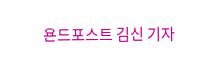욘드포스트 김신 기자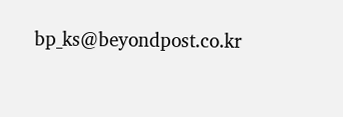bp_ks@beyondpost.co.kr